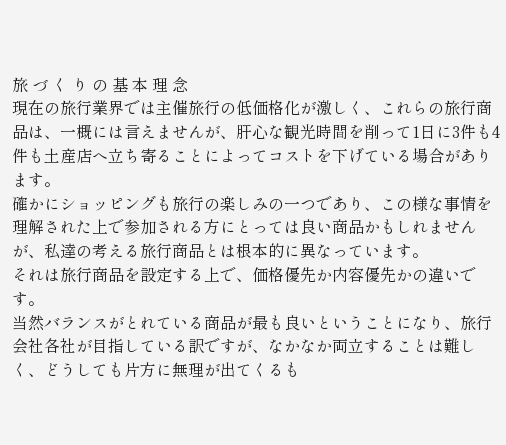旅 づ く り の 基 本 理 念
現在の旅行業界では主催旅行の低価格化が激しく、これらの旅行商品は、一概には言えませんが、肝心な観光時間を削って1日に3件も4件も土産店へ立ち寄ることによってコストを下げている場合があります。
確かにショッピングも旅行の楽しみの一つであり、この様な事情を理解された上で参加される方にとっては良い商品かもしれませんが、私達の考える旅行商品とは根本的に異なっています。
それは旅行商品を設定する上で、価格優先か内容優先かの違いです。
当然バランスがとれている商品が最も良いということになり、旅行会社各社が目指している訳ですが、なかなか両立することは難しく、どうしても片方に無理が出てくるも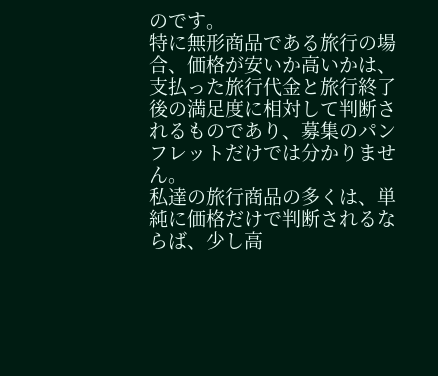のです。
特に無形商品である旅行の場合、価格が安いか高いかは、支払った旅行代金と旅行終了後の満足度に相対して判断されるものであり、募集のパンフレットだけでは分かりません。
私達の旅行商品の多くは、単純に価格だけで判断されるならば、少し高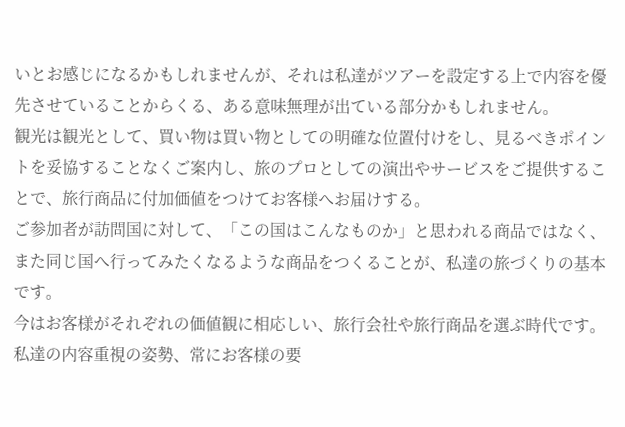いとお感じになるかもしれませんが、それは私達がツアーを設定する上で内容を優先させていることからくる、ある意味無理が出ている部分かもしれません。
観光は観光として、買い物は買い物としての明確な位置付けをし、見るべきポイントを妥協することなくご案内し、旅のプロとしての演出やサービスをご提供することで、旅行商品に付加価値をつけてお客様へお届けする。
ご参加者が訪問国に対して、「この国はこんなものか」と思われる商品ではなく、また同じ国へ行ってみたくなるような商品をつくることが、私達の旅づくりの基本です。
今はお客様がそれぞれの価値観に相応しい、旅行会社や旅行商品を選ぶ時代です。
私達の内容重視の姿勢、常にお客様の要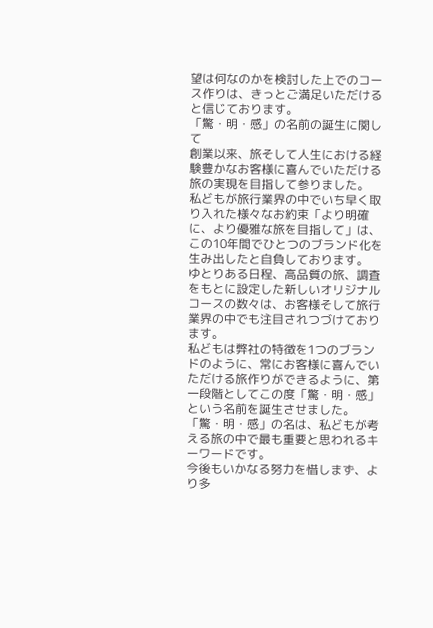望は何なのかを検討した上でのコース作りは、きっとご満足いただけると信じております。
「驚・明・感」の名前の誕生に関して
創業以来、旅そして人生における経験豊かなお客様に喜んでいただける旅の実現を目指して参りました。
私どもが旅行業界の中でいち早く取り入れた様々なお約束「より明確に、より優雅な旅を目指して」は、この10年間でひとつのブランド化を生み出したと自負しております。
ゆとりある日程、高品質の旅、調査をもとに設定した新しいオリジナルコースの数々は、お客様そして旅行業界の中でも注目されつづけております。
私どもは弊社の特徴を1つのブランドのように、常にお客様に喜んでいただける旅作りができるように、第一段階としてこの度「驚・明・感」という名前を誕生させました。
「驚・明・感」の名は、私どもが考える旅の中で最も重要と思われるキーワードです。
今後もいかなる努力を惜しまず、より多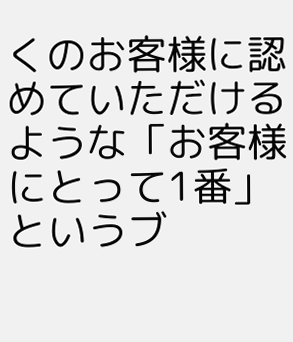くのお客様に認めていただけるような「お客様にとって1番」というブ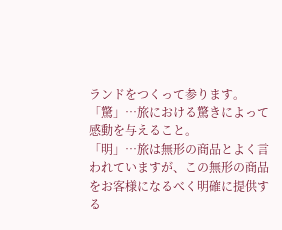ランドをつくって参ります。
「驚」…旅における驚きによって感動を与えること。
「明」…旅は無形の商品とよく言われていますが、この無形の商品をお客様になるべく明確に提供する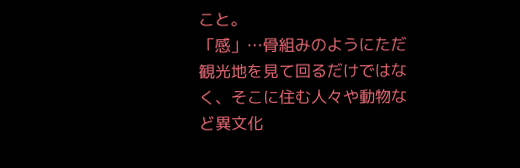こと。
「感」…骨組みのようにただ観光地を見て回るだけではなく、そこに住む人々や動物など異文化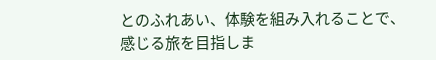とのふれあい、体験を組み入れることで、感じる旅を目指しま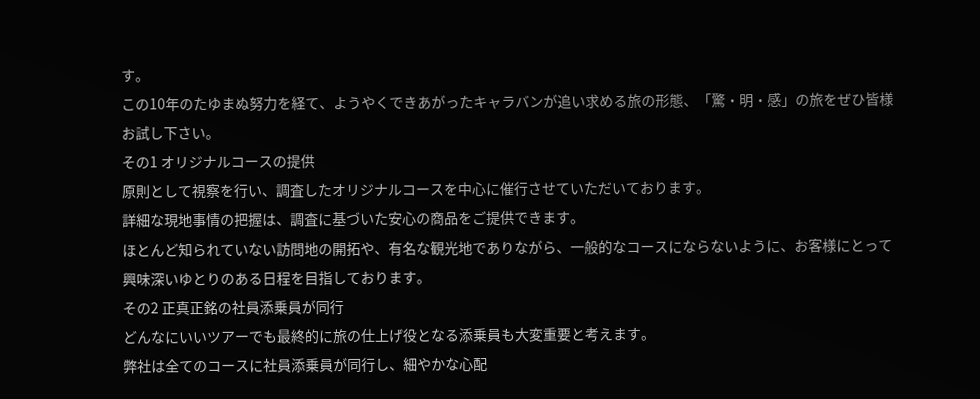す。
この10年のたゆまぬ努力を経て、ようやくできあがったキャラバンが追い求める旅の形態、「驚・明・感」の旅をぜひ皆様お試し下さい。
その1 オリジナルコースの提供
原則として視察を行い、調査したオリジナルコースを中心に催行させていただいております。
詳細な現地事情の把握は、調査に基づいた安心の商品をご提供できます。
ほとんど知られていない訪問地の開拓や、有名な観光地でありながら、一般的なコースにならないように、お客様にとって興味深いゆとりのある日程を目指しております。
その2 正真正銘の社員添乗員が同行
どんなにいいツアーでも最終的に旅の仕上げ役となる添乗員も大変重要と考えます。
弊社は全てのコースに社員添乗員が同行し、細やかな心配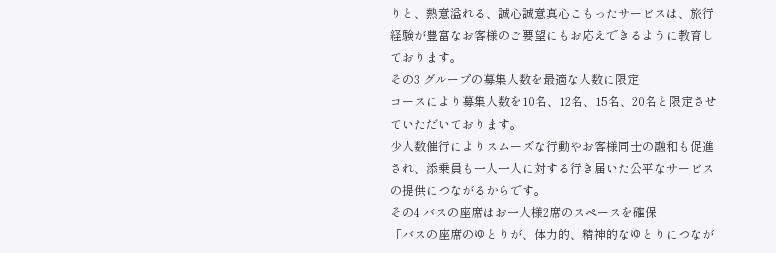りと、熱意溢れる、誠心誠意真心こもったサービスは、旅行経験が豊富なお客様のご要望にもお応えできるように教育しております。
その3 グループの募集人数を最適な人数に限定
コースにより募集人数を10名、12名、15名、20名と限定させていただいております。
少人数催行によりスムーズな行動やお客様同士の融和も促進され、添乗員も一人一人に対する行き届いた公平なサービスの提供につながるからです。
その4 バスの座席はお一人様2席のスペースを確保
「バスの座席のゆとりが、体力的、精神的なゆとりにつなが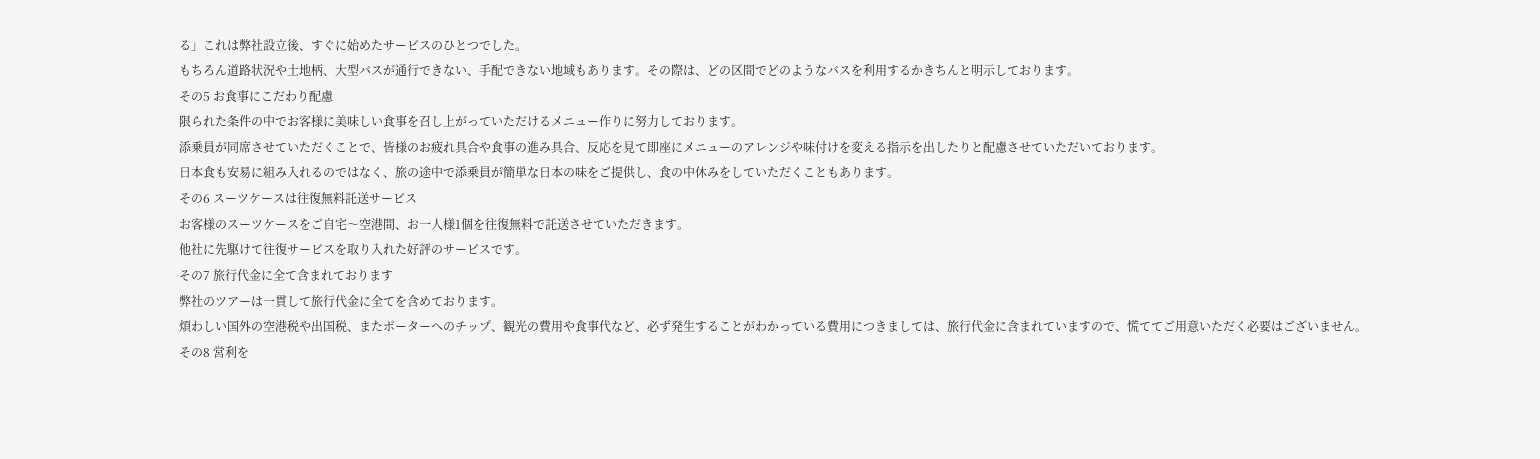る」これは弊社設立後、すぐに始めたサービスのひとつでした。
もちろん道路状況や土地柄、大型バスが通行できない、手配できない地域もあります。その際は、どの区間でどのようなバスを利用するかきちんと明示しております。
その5 お食事にこだわり配慮
限られた条件の中でお客様に美味しい食事を召し上がっていただけるメニュー作りに努力しております。
添乗員が同席させていただくことで、皆様のお疲れ具合や食事の進み具合、反応を見て即座にメニューのアレンジや味付けを変える指示を出したりと配慮させていただいております。
日本食も安易に組み入れるのではなく、旅の途中で添乗員が簡単な日本の味をご提供し、食の中休みをしていただくこともあります。
その6 スーツケースは往復無料託送サービス
お客様のスーツケースをご自宅〜空港間、お一人様1個を往復無料で託送させていただきます。
他社に先駆けて往復サービスを取り入れた好評のサービスです。
その7 旅行代金に全て含まれております
弊社のツアーは一貫して旅行代金に全てを含めております。
煩わしい国外の空港税や出国税、またポーターへのチップ、観光の費用や食事代など、必ず発生することがわかっている費用につきましては、旅行代金に含まれていますので、慌ててご用意いただく必要はございません。
その8 営利を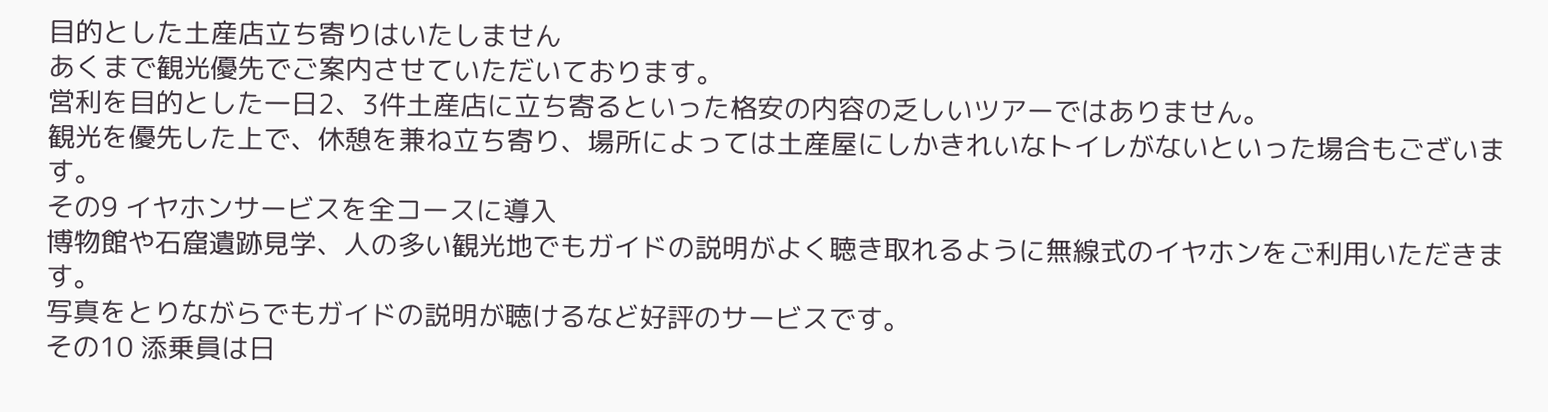目的とした土産店立ち寄りはいたしません
あくまで観光優先でご案内させていただいております。
営利を目的とした一日2、3件土産店に立ち寄るといった格安の内容の乏しいツアーではありません。
観光を優先した上で、休憩を兼ね立ち寄り、場所によっては土産屋にしかきれいなトイレがないといった場合もございます。
その9 イヤホンサービスを全コースに導入
博物館や石窟遺跡見学、人の多い観光地でもガイドの説明がよく聴き取れるように無線式のイヤホンをご利用いただきます。
写真をとりながらでもガイドの説明が聴けるなど好評のサービスです。
その10 添乗員は日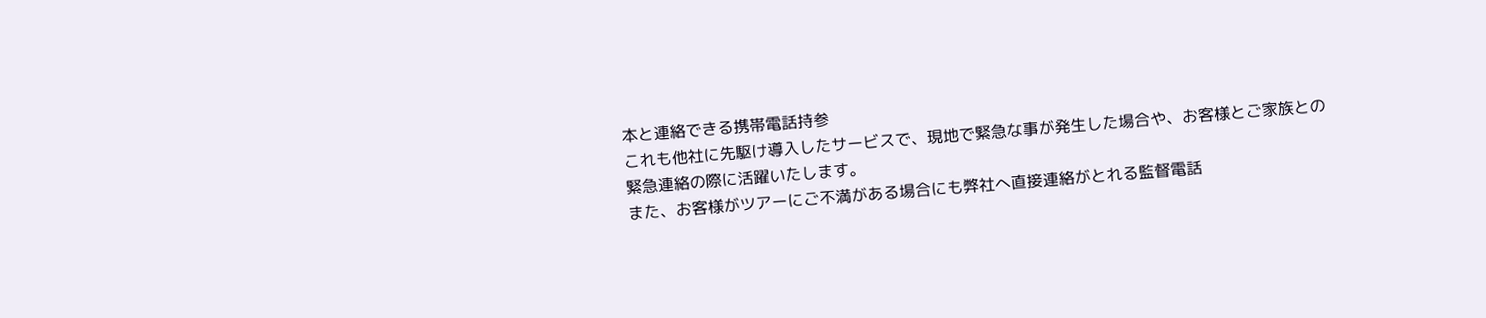本と連絡できる携帯電話持参
これも他社に先駆け導入したサービスで、現地で緊急な事が発生した場合や、お客様とご家族との緊急連絡の際に活躍いたします。
また、お客様がツアーにご不満がある場合にも弊社へ直接連絡がとれる監督電話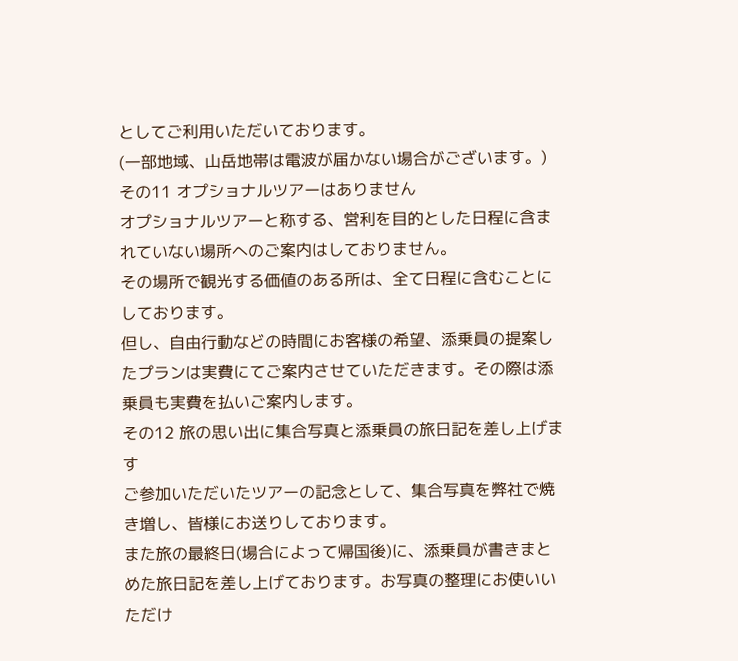としてご利用いただいております。
(一部地域、山岳地帯は電波が届かない場合がございます。)
その11 オプショナルツアーはありません
オプショナルツアーと称する、営利を目的とした日程に含まれていない場所へのご案内はしておりません。
その場所で観光する価値のある所は、全て日程に含むことにしております。
但し、自由行動などの時間にお客様の希望、添乗員の提案したプランは実費にてご案内させていただきます。その際は添乗員も実費を払いご案内します。
その12 旅の思い出に集合写真と添乗員の旅日記を差し上げます
ご参加いただいたツアーの記念として、集合写真を弊社で焼き増し、皆様にお送りしております。
また旅の最終日(場合によって帰国後)に、添乗員が書きまとめた旅日記を差し上げております。お写真の整理にお使いいただけ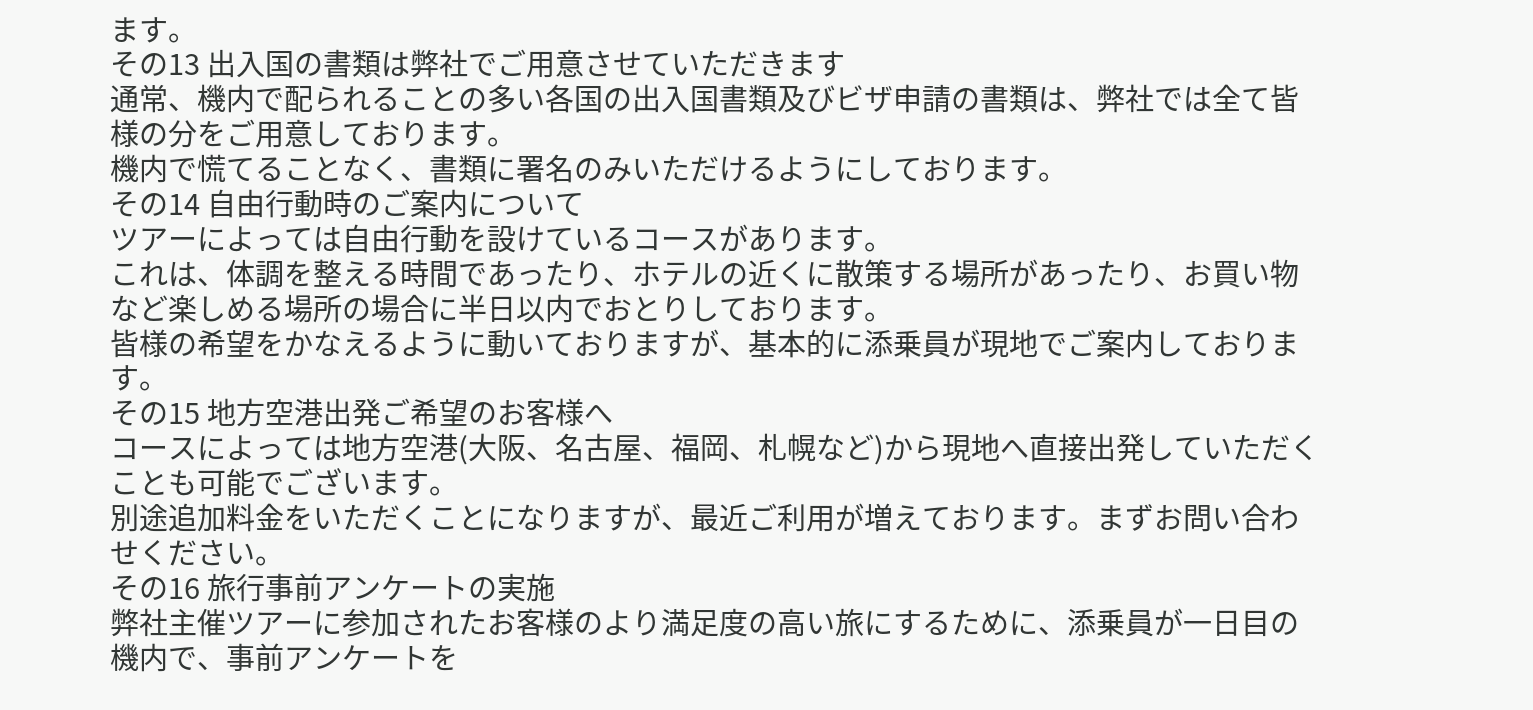ます。
その13 出入国の書類は弊社でご用意させていただきます
通常、機内で配られることの多い各国の出入国書類及びビザ申請の書類は、弊社では全て皆様の分をご用意しております。
機内で慌てることなく、書類に署名のみいただけるようにしております。
その14 自由行動時のご案内について
ツアーによっては自由行動を設けているコースがあります。
これは、体調を整える時間であったり、ホテルの近くに散策する場所があったり、お買い物など楽しめる場所の場合に半日以内でおとりしております。
皆様の希望をかなえるように動いておりますが、基本的に添乗員が現地でご案内しております。
その15 地方空港出発ご希望のお客様へ
コースによっては地方空港(大阪、名古屋、福岡、札幌など)から現地へ直接出発していただくことも可能でございます。
別途追加料金をいただくことになりますが、最近ご利用が増えております。まずお問い合わせください。
その16 旅行事前アンケートの実施
弊社主催ツアーに参加されたお客様のより満足度の高い旅にするために、添乗員が一日目の機内で、事前アンケートを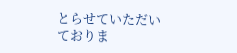とらせていただいておりま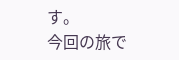す。
今回の旅で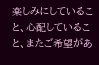楽しみにしていること、心配していること、またご希望があ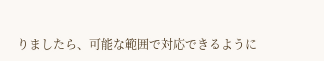りましたら、可能な範囲で対応できるように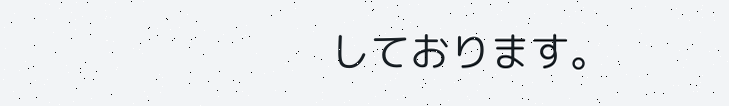しております。